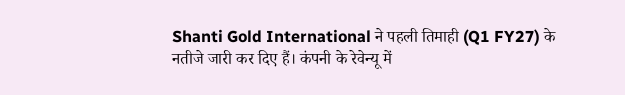Shanti Gold International ने पहली तिमाही (Q1 FY27) के नतीजे जारी कर दिए हैं। कंपनी के रेवेन्यू में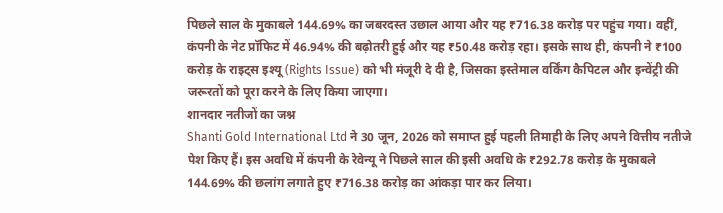पिछले साल के मुकाबले 144.69% का जबरदस्त उछाल आया और यह ₹716.38 करोड़ पर पहुंच गया। वहीं, कंपनी के नेट प्रॉफिट में 46.94% की बढ़ोतरी हुई और यह ₹50.48 करोड़ रहा। इसके साथ ही, कंपनी ने ₹100 करोड़ के राइट्स इश्यू (Rights Issue) को भी मंजूरी दे दी है, जिसका इस्तेमाल वर्किंग कैपिटल और इन्वेंट्री की जरूरतों को पूरा करने के लिए किया जाएगा।
शानदार नतीजों का जश्न
Shanti Gold International Ltd ने 30 जून, 2026 को समाप्त हुई पहली तिमाही के लिए अपने वित्तीय नतीजे पेश किए हैं। इस अवधि में कंपनी के रेवेन्यू ने पिछले साल की इसी अवधि के ₹292.78 करोड़ के मुकाबले 144.69% की छलांग लगाते हुए ₹716.38 करोड़ का आंकड़ा पार कर लिया।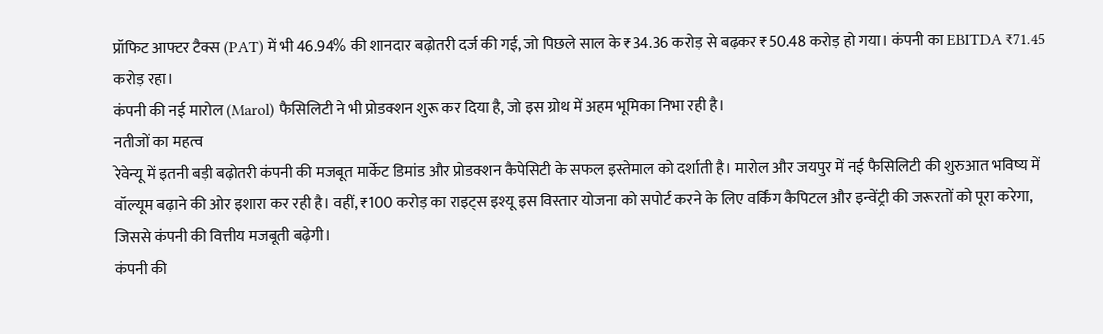प्रॉफिट आफ्टर टैक्स (PAT) में भी 46.94% की शानदार बढ़ोतरी दर्ज की गई, जो पिछले साल के ₹34.36 करोड़ से बढ़कर ₹50.48 करोड़ हो गया। कंपनी का EBITDA ₹71.45 करोड़ रहा।
कंपनी की नई मारोल (Marol) फैसिलिटी ने भी प्रोडक्शन शुरू कर दिया है, जो इस ग्रोथ में अहम भूमिका निभा रही है।
नतीजों का महत्व
रेवेन्यू में इतनी बड़ी बढ़ोतरी कंपनी की मजबूत मार्केट डिमांड और प्रोडक्शन कैपेसिटी के सफल इस्तेमाल को दर्शाती है। मारोल और जयपुर में नई फैसिलिटी की शुरुआत भविष्य में वॉल्यूम बढ़ाने की ओर इशारा कर रही है। वहीं, ₹100 करोड़ का राइट्स इश्यू इस विस्तार योजना को सपोर्ट करने के लिए वर्किंग कैपिटल और इन्वेंट्री की जरूरतों को पूरा करेगा, जिससे कंपनी की वित्तीय मजबूती बढ़ेगी।
कंपनी की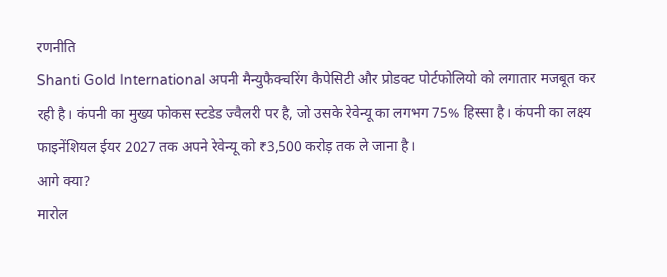रणनीति
Shanti Gold International अपनी मैन्युफैक्चरिंग कैपेसिटी और प्रोडक्ट पोर्टफोलियो को लगातार मजबूत कर रही है। कंपनी का मुख्य फोकस स्टडेड ज्वैलरी पर है, जो उसके रेवेन्यू का लगभग 75% हिस्सा है। कंपनी का लक्ष्य फाइनेंशियल ईयर 2027 तक अपने रेवेन्यू को ₹3,500 करोड़ तक ले जाना है।
आगे क्या?
मारोल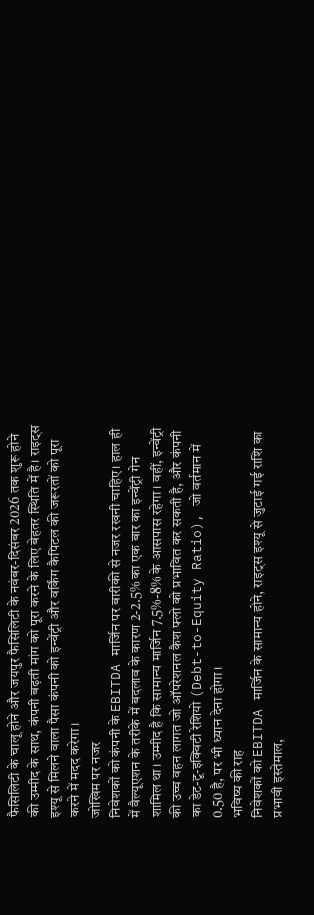फैसिलिटी के चालू होने और जयपुर फैसिलिटी के नवंबर-दिसंबर 2026 तक शुरू होने की उम्मीद के साथ, कंपनी बढ़ती मांग को पूरा करने के लिए बेहतर स्थिति में है। राइट्स इश्यू से मिलने वाला पैसा कंपनी को इन्वेंट्री और वर्किंग कैपिटल की जरूरतों को पूरा करने में मदद करेगा।
जोखिम पर नजर
निवेशकों को कंपनी के EBITDA मार्जिन पर बारीकी से नजर रखनी चाहिए। हाल ही में वैल्यूएशन के तरीके में बदलाव के कारण 2-2.5% का एक बार का इन्वेंट्री गेन शामिल था। उम्मीद है कि सामान्य मार्जिन 7.5%-8% के आसपास रहेगा। वहीं, इन्वेंट्री की उच्च वहन लागत जो ऑपरेशनल कैश फ्लो को प्रभावित कर सकती है, और कंपनी का डेट-टू-इक्विटी रेशियो (Debt-to-Equity Ratio), जो वर्तमान में 0.50 है, पर भी ध्यान देना होगा।
भविष्य की राह
निवेशकों को EBITDA मार्जिन के सामान्य होने, राइट्स इश्यू से जुटाई गई राशि का प्रभावी इस्तेमाल,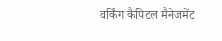वर्किंग कैपिटल मैनेजमेंट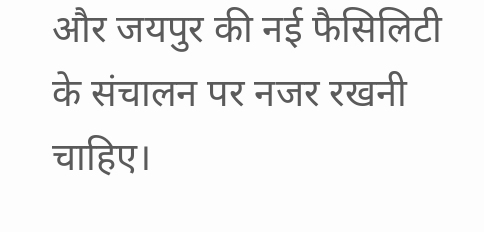और जयपुर की नई फैसिलिटी के संचालन पर नजर रखनी चाहिए।